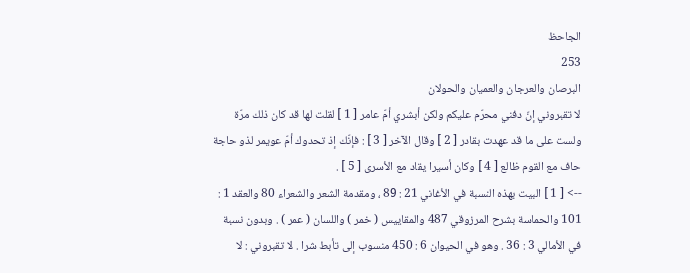الجاحظ
253
البرصان والعرجان والعميان والحولان
لا تقبروني إنّ دفني محرّم عليكم ولكن أبشري أمّ عامر [ 1 ] لقلت لها قد كان ذلك مرّة ولست على ما قد عهدت بقادر [ 2 ] وقال الآخر [ 3 ] : فإنّك إذ تحدوك أمّ عويمر لذو حاجة حاف مع القوم ظالع [ 4 ] وكان أسيرا يقاد مع الأسرى [ 5 ] .
--> [ 1 ] البيت بهذه النسبة في الأغاني 21 : 89 ، ومقدمة الشعر والشعراء 80 والعقد 1 : 101 والحماسة بشرح المرزوقي 487 والمقاييس ( خمر ) واللسان ( عمر ) . وبدون نسبة في الأمالي 3 : 36 . وهو في الحيوان 6 : 450 منسوب إلى تأبط شرا . لا تقبروني : لا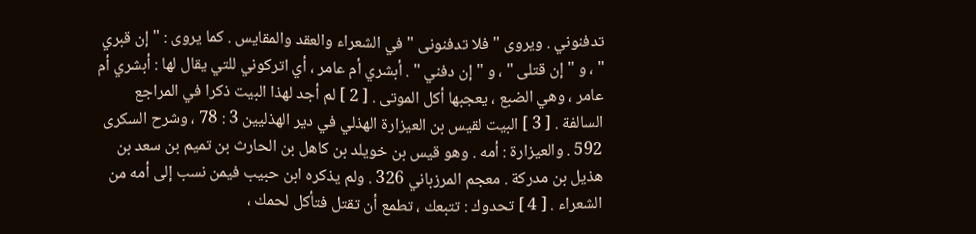تدفنوني . ويروى " فلا تدفنونى " في الشعراء والعقد والمقايس . كما يروى : " إن قبري " ، و " إن قتلى " ، و " إن دفني " . أبشري أم عامر ، أي اتركوني للتي يقال لها : أبشري أم عامر ، وهي الضبع ، يعجبها أكل الموتى . [ 2 ] لم أجد لهذا البيت ذكرا في المراجع السالفة . [ 3 ] البيت لقيس بن العيزارة الهذلي في دير الهذليين 3 : 78 ، وشرح السكرى 592 . والعيزارة : أمه . وهو قيس بن خويلد بن كاهل بن الحارث بن تميم بن سعد بن هذيل بن مدركة . معجم المرزباني 326 . ولم يذكره ابن حبيب فيمن نسب إلى أمه من الشعراء . [ 4 ] تحدوك : تتبعك ، تطمع أن تقتل فتأكل لحمك ،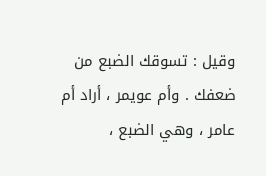وقيل : تسوقك الضبع من ضعفك . وأم عويمر ، أراد أم عامر ، وهي الضبع ،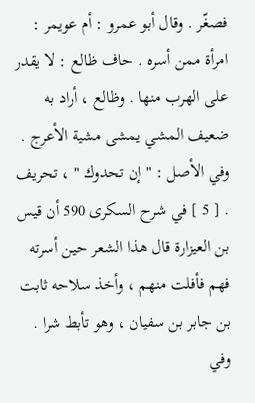فصغّر . وقال أبو عمرو : أم عويمر : امرأة ممن أسره . حاف ظالع : لا يقدر على الهرب منها . وظالع ، أراد به ضعيف المشي يمشى مشية الأعرج . وفي الأصل : " إن تحدوك " ، تحريف . [ 5 ] في شرح السكرى 590 أن قيس بن العيزارة قال هذا الشعر حين أسرته فهم فأفلت منهم ، وأخذ سلاحه ثابت بن جابر بن سفيان ، وهو تأبط شرا . وفي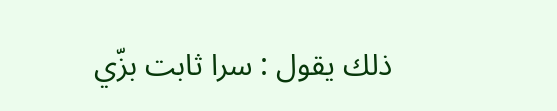ذلك يقول : سرا ثابت بزّي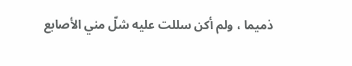ذميما ، ولم أكن سللت عليه شلّ مني الأصابع